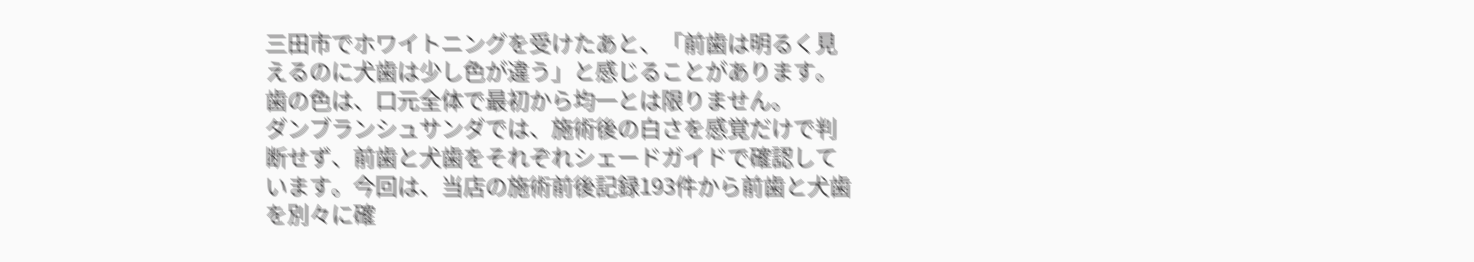三田市でホワイトニングを受けたあと、「前歯は明るく見えるのに犬歯は少し色が違う」と感じることがあります。歯の色は、口元全体で最初から均一とは限りません。
ダンブランシュサンダでは、施術後の白さを感覚だけで判断せず、前歯と犬歯をそれぞれシェードガイドで確認しています。今回は、当店の施術前後記録193件から前歯と犬歯を別々に確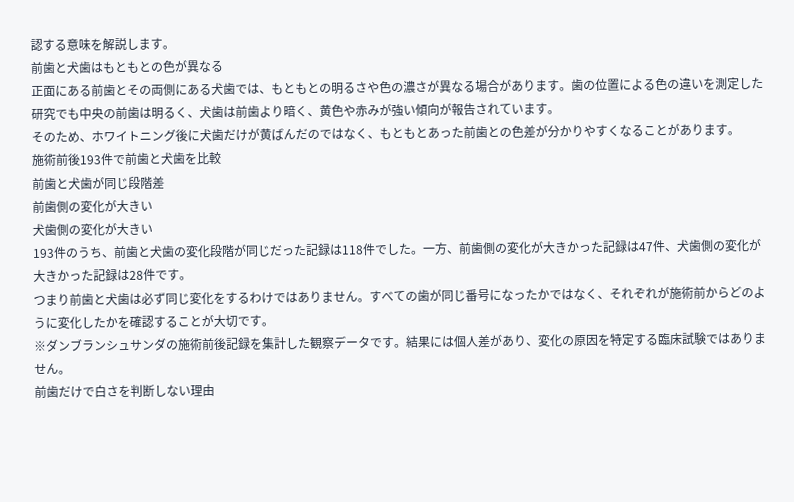認する意味を解説します。
前歯と犬歯はもともとの色が異なる
正面にある前歯とその両側にある犬歯では、もともとの明るさや色の濃さが異なる場合があります。歯の位置による色の違いを測定した研究でも中央の前歯は明るく、犬歯は前歯より暗く、黄色や赤みが強い傾向が報告されています。
そのため、ホワイトニング後に犬歯だけが黄ばんだのではなく、もともとあった前歯との色差が分かりやすくなることがあります。
施術前後193件で前歯と犬歯を比較
前歯と犬歯が同じ段階差
前歯側の変化が大きい
犬歯側の変化が大きい
193件のうち、前歯と犬歯の変化段階が同じだった記録は118件でした。一方、前歯側の変化が大きかった記録は47件、犬歯側の変化が大きかった記録は28件です。
つまり前歯と犬歯は必ず同じ変化をするわけではありません。すべての歯が同じ番号になったかではなく、それぞれが施術前からどのように変化したかを確認することが大切です。
※ダンブランシュサンダの施術前後記録を集計した観察データです。結果には個人差があり、変化の原因を特定する臨床試験ではありません。
前歯だけで白さを判断しない理由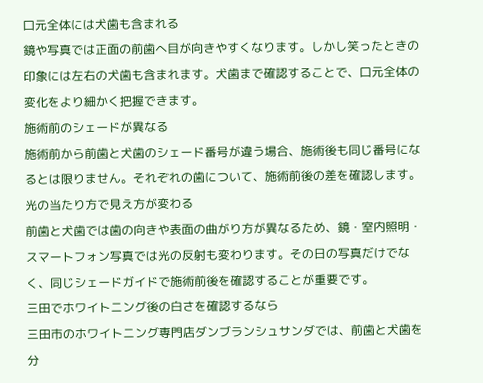口元全体には犬歯も含まれる
鏡や写真では正面の前歯へ目が向きやすくなります。しかし笑ったときの印象には左右の犬歯も含まれます。犬歯まで確認することで、口元全体の変化をより細かく把握できます。
施術前のシェードが異なる
施術前から前歯と犬歯のシェード番号が違う場合、施術後も同じ番号になるとは限りません。それぞれの歯について、施術前後の差を確認します。
光の当たり方で見え方が変わる
前歯と犬歯では歯の向きや表面の曲がり方が異なるため、鏡・室内照明・スマートフォン写真では光の反射も変わります。その日の写真だけでなく、同じシェードガイドで施術前後を確認することが重要です。
三田でホワイトニング後の白さを確認するなら
三田市のホワイトニング専門店ダンブランシュサンダでは、前歯と犬歯を分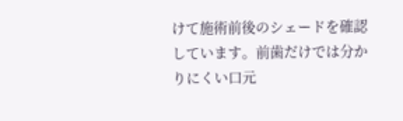けて施術前後のシェードを確認しています。前歯だけでは分かりにくい口元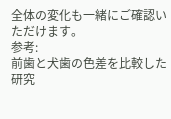全体の変化も一緒にご確認いただけます。
参考:
前歯と犬歯の色差を比較した研究